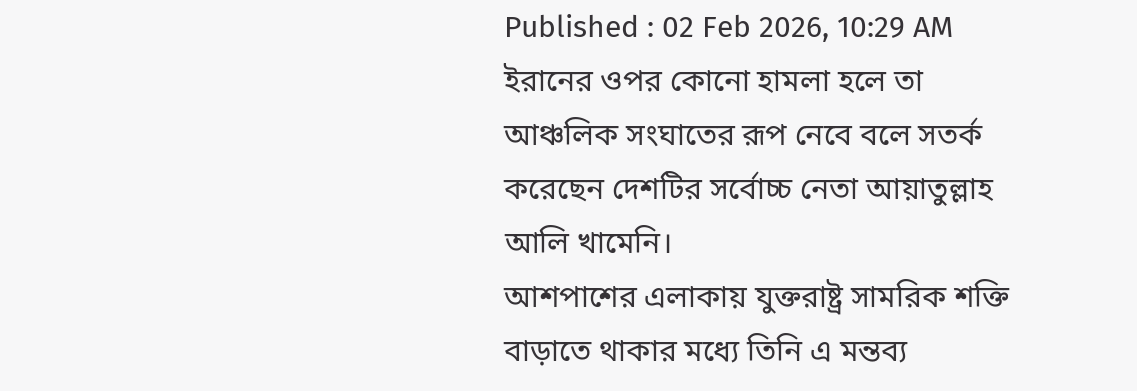Published : 02 Feb 2026, 10:29 AM
ইরানের ওপর কোনো হামলা হলে তা আঞ্চলিক সংঘাতের রূপ নেবে বলে সতর্ক করেছেন দেশটির সর্বোচ্চ নেতা আয়াতুল্লাহ আলি খামেনি।
আশপাশের এলাকায় যুক্তরাষ্ট্র সামরিক শক্তি বাড়াতে থাকার মধ্যে তিনি এ মন্তব্য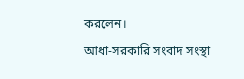করলেন।
আধা-সরকারি সংবাদ সংস্থা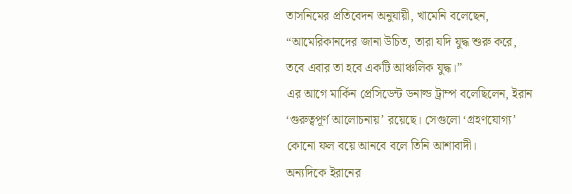তাসনিমের প্রতিবেদন অনুযায়ী, খামেনি বলেছেন, “আমেরিকানদের জানা উচিত, তারা যদি যুদ্ধ শুরু করে, তবে এবার তা হবে একটি আঞ্চলিক যুদ্ধ।”
এর আগে মার্কিন প্রেসিডেন্ট ডনাল্ড ট্রাম্প বলেছিলেন, ইরান ‘গুরুত্বপূর্ণ আলোচনায়’ রয়েছে। সেগুলো ‘গ্রহণযোগ্য’ কোনো ফল বয়ে আনবে বলে তিনি আশাবাদী।
অন্যদিকে ইরানের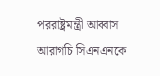পররাষ্ট্রমন্ত্রী আব্বাস আরাগচি সিএনএনকে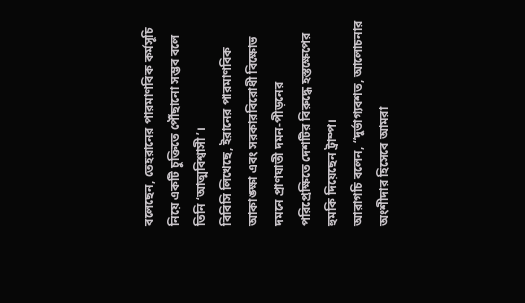বলেছেন, তেহরানের পারমাণবিক কর্মসূচি নিয়ে একটি চুক্তিতে পৌঁছানো সম্ভব বলে তিনি ‘আত্মবিশ্বাসী’।
বিবিসি লিখেছে, ইরানের পারমাণবিক আকাঙ্ক্ষা এবং সরকারবিরোধী বিক্ষোভ দমনে প্রাণঘাতী দমন-পীড়নের পরিপ্রেক্ষিতে দেশটির বিরুদ্ধে হস্তক্ষেপের হুমকি দিয়েছেন ট্রাম্প।
আরাগচি বলেন, “দুর্ভাগ্যবশত, আলোচনার অংশীদার হিসেবে আমরা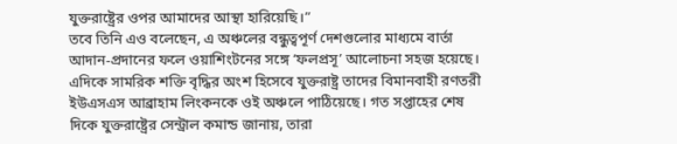যুক্তরাষ্ট্রের ওপর আমাদের আস্থা হারিয়েছি।”
তবে তিনি এও বলেছেন, এ অঞ্চলের বন্ধুত্বপূর্ণ দেশগুলোর মাধ্যমে বার্তা আদান-প্রদানের ফলে ওয়াশিংটনের সঙ্গে ‘ফলপ্রসূ’ আলোচনা সহজ হয়েছে।
এদিকে সামরিক শক্তি বৃদ্ধির অংশ হিসেবে যুক্তরাষ্ট্র তাদের বিমানবাহী রণতরী ইউএসএস আব্রাহাম লিংকনকে ওই অঞ্চলে পাঠিয়েছে। গত সপ্তাহের শেষ দিকে যুক্তরাষ্ট্রের সেন্ট্রাল কমান্ড জানায়, তারা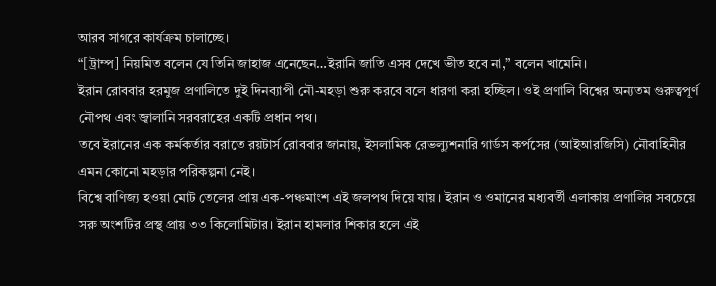আরব সাগরে কার্যক্রম চালাচ্ছে।
“[ট্রাম্প] নিয়মিত বলেন যে তিনি জাহাজ এনেছেন…ইরানি জাতি এসব দেখে ভীত হবে না,” বলেন খামেনি।
ইরান রোববার হরমুজ প্রণালিতে দুই দিনব্যাপী নৌ-মহড়া শুরু করবে বলে ধারণা করা হচ্ছিল। ওই প্রণালি বিশ্বের অন্যতম গুরুত্বপূর্ণ নৌপথ এবং জ্বালানি সরবরাহের একটি প্রধান পথ।
তবে ইরানের এক কর্মকর্তার বরাতে রয়টার্স রোববার জানায়, ইসলামিক রেভল্যুশনারি গার্ডস কর্পসের (আইআরজিসি) নৌবাহিনীর এমন কোনো মহড়ার পরিকল্পনা নেই।
বিশ্বে বাণিজ্য হওয়া মোট তেলের প্রায় এক-পঞ্চমাংশ এই জলপথ দিয়ে যায়। ইরান ও ওমানের মধ্যবর্তী এলাকায় প্রণালির সবচেয়ে সরু অংশটির প্রস্থ প্রায় ৩৩ কিলোমিটার। ইরান হামলার শিকার হলে এই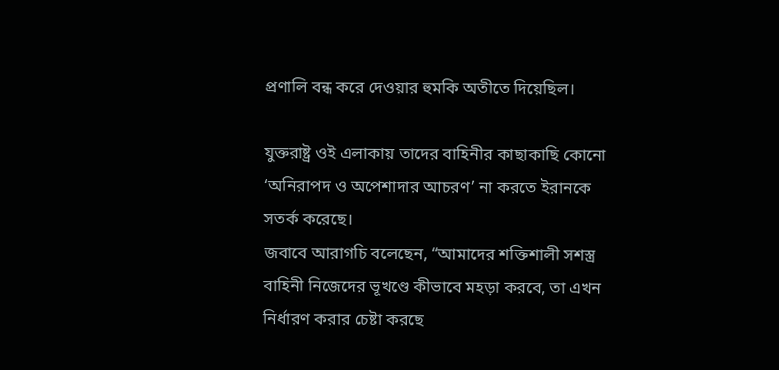প্রণালি বন্ধ করে দেওয়ার হুমকি অতীতে দিয়েছিল।

যুক্তরাষ্ট্র ওই এলাকায় তাদের বাহিনীর কাছাকাছি কোনো ‘অনিরাপদ ও অপেশাদার আচরণ’ না করতে ইরানকে সতর্ক করেছে।
জবাবে আরাগচি বলেছেন, “আমাদের শক্তিশালী সশস্ত্র বাহিনী নিজেদের ভূখণ্ডে কীভাবে মহড়া করবে, তা এখন নির্ধারণ করার চেষ্টা করছে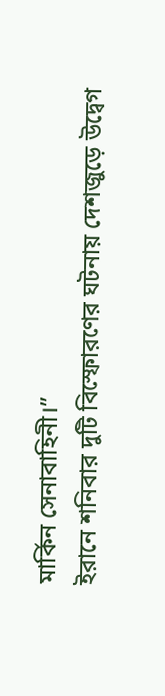মার্কিন সেনাবাহিনী।”
ইরানে শনিবার দুটি বিস্ফোরণের ঘটনায় দেশজুড়ে উদ্বেগ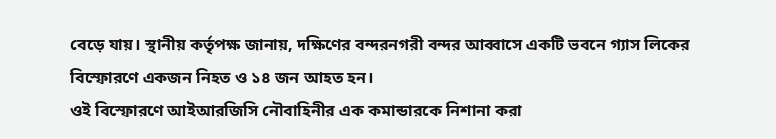বেড়ে যায়। স্থানীয় কর্তৃপক্ষ জানায়, দক্ষিণের বন্দরনগরী বন্দর আব্বাসে একটি ভবনে গ্যাস লিকের বিস্ফোরণে একজন নিহত ও ১৪ জন আহত হন।
ওই বিস্ফোরণে আইআরজিসি নৌবাহিনীর এক কমান্ডারকে নিশানা করা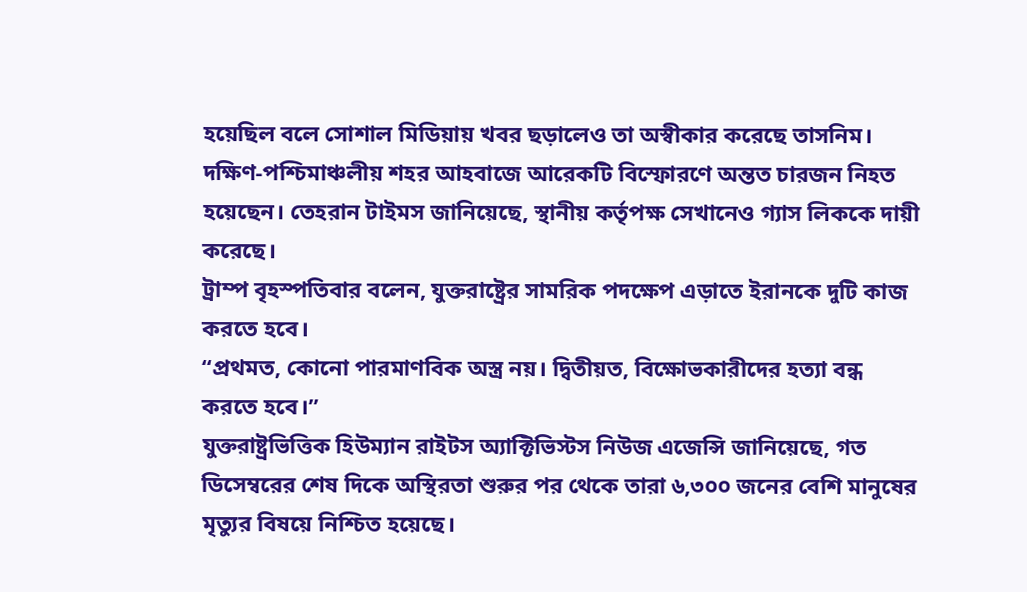হয়েছিল বলে সোশাল মিডিয়ায় খবর ছড়ালেও তা অস্বীকার করেছে তাসনিম।
দক্ষিণ-পশ্চিমাঞ্চলীয় শহর আহবাজে আরেকটি বিস্ফোরণে অন্তত চারজন নিহত হয়েছেন। তেহরান টাইমস জানিয়েছে, স্থানীয় কর্তৃপক্ষ সেখানেও গ্যাস লিককে দায়ী করেছে।
ট্রাম্প বৃহস্পতিবার বলেন, যুক্তরাষ্ট্রের সামরিক পদক্ষেপ এড়াতে ইরানকে দুটি কাজ করতে হবে।
“প্রথমত, কোনো পারমাণবিক অস্ত্র নয়। দ্বিতীয়ত, বিক্ষোভকারীদের হত্যা বন্ধ করতে হবে।”
যুক্তরাষ্ট্রভিত্তিক হিউম্যান রাইটস অ্যাক্টিভিস্টস নিউজ এজেন্সি জানিয়েছে, গত ডিসেম্বরের শেষ দিকে অস্থিরতা শুরুর পর থেকে তারা ৬,৩০০ জনের বেশি মানুষের মৃত্যুর বিষয়ে নিশ্চিত হয়েছে।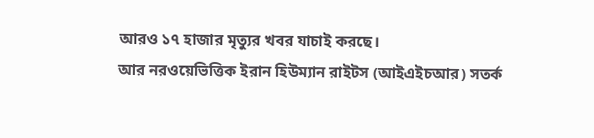আরও ১৭ হাজার মৃত্যুর খবর যাচাই করছে।
আর নরওয়েভিত্তিক ইরান হিউম্যান রাইটস (আইএইচআর) সতর্ক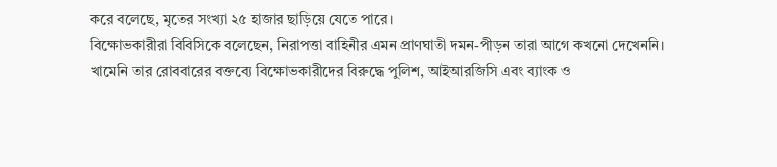করে বলেছে, মৃতের সংখ্যা ২৫ হাজার ছাড়িয়ে যেতে পারে।
বিক্ষোভকারীরা বিবিসিকে বলেছেন, নিরাপত্তা বাহিনীর এমন প্রাণঘাতী দমন-পীড়ন তারা আগে কখনো দেখেননি।
খামেনি তার রোববারের বক্তব্যে বিক্ষোভকারীদের বিরুদ্ধে পুলিশ, আইআরজিসি এবং ব্যাংক ও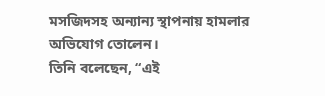মসজিদসহ অন্যান্য স্থাপনায় হামলার অভিযোগ তোলেন।
তিনি বলেছেন, “এই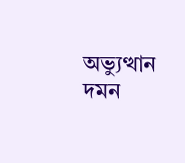অভ্যুত্থান দমন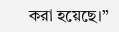করা হয়েছে।”